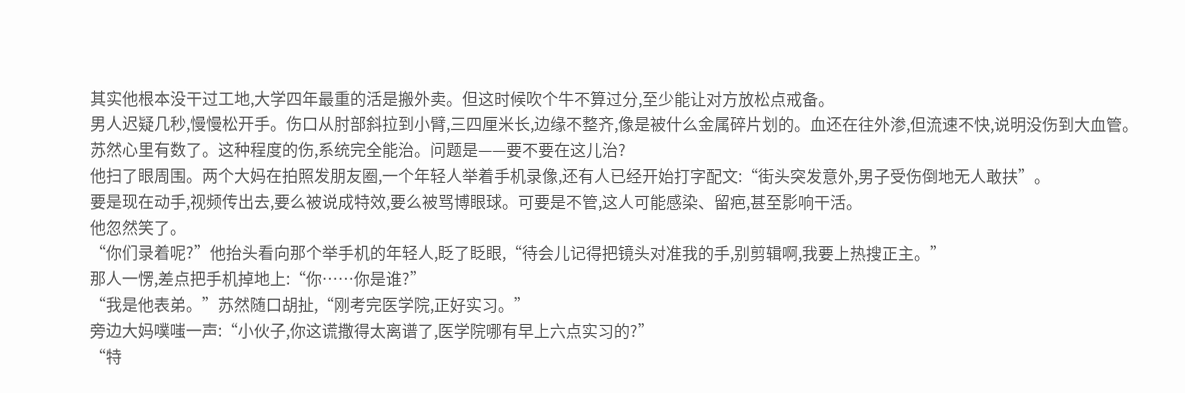其实他根本没干过工地,大学四年最重的活是搬外卖。但这时候吹个牛不算过分,至少能让对方放松点戒备。
男人迟疑几秒,慢慢松开手。伤口从肘部斜拉到小臂,三四厘米长,边缘不整齐,像是被什么金属碎片划的。血还在往外渗,但流速不快,说明没伤到大血管。
苏然心里有数了。这种程度的伤,系统完全能治。问题是——要不要在这儿治?
他扫了眼周围。两个大妈在拍照发朋友圈,一个年轻人举着手机录像,还有人已经开始打字配文:“街头突发意外,男子受伤倒地无人敢扶”。
要是现在动手,视频传出去,要么被说成特效,要么被骂博眼球。可要是不管,这人可能感染、留疤,甚至影响干活。
他忽然笑了。
“你们录着呢?”他抬头看向那个举手机的年轻人,眨了眨眼,“待会儿记得把镜头对准我的手,别剪辑啊,我要上热搜正主。”
那人一愣,差点把手机掉地上:“你……你是谁?”
“我是他表弟。”苏然随口胡扯,“刚考完医学院,正好实习。”
旁边大妈噗嗤一声:“小伙子,你这谎撒得太离谱了,医学院哪有早上六点实习的?”
“特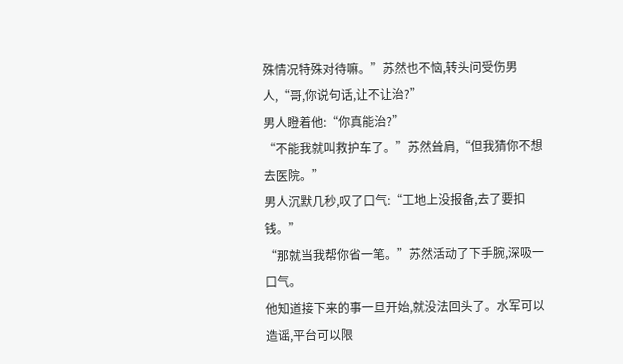殊情况特殊对待嘛。”苏然也不恼,转头问受伤男人,“哥,你说句话,让不让治?”
男人瞪着他:“你真能治?”
“不能我就叫救护车了。”苏然耸肩,“但我猜你不想去医院。”
男人沉默几秒,叹了口气:“工地上没报备,去了要扣钱。”
“那就当我帮你省一笔。”苏然活动了下手腕,深吸一口气。
他知道接下来的事一旦开始,就没法回头了。水军可以造谣,平台可以限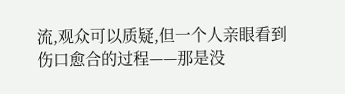流,观众可以质疑,但一个人亲眼看到伤口愈合的过程——那是没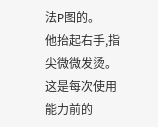法P图的。
他抬起右手,指尖微微发烫。这是每次使用能力前的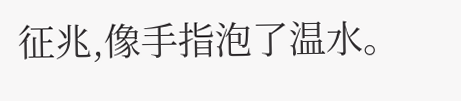征兆,像手指泡了温水。